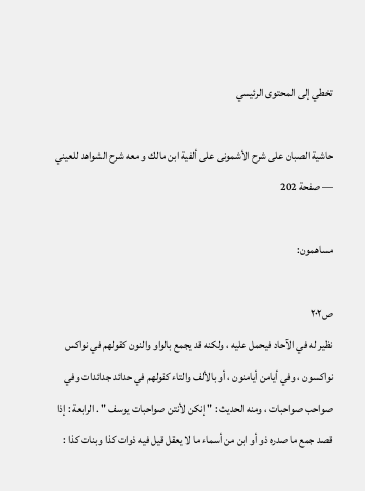تخطي إلى المحتوى الرئيسي

حاشية الصبان على شرح الأشمونى على ألفية ابن مالك و معه شرح الشواهد للعيني — صفحة 202

مساهمون:

ص٢٠٢
نظير له في الآحاد فيحمل عليه ، ولكنه قد يجمع بالواو والنون كقولهم في نواكس نواكسون ، وفي أيامن أيامنون ، أو بالألف والتاء كقولهم في حدائد جدائدات وفي صواحب صواحبات ، ومنه الحديث : " إنكن لأنتن صواحبات يوسف " . الرابعة : إذا قصد جمع ما صدره ذو أو ابن من أسماء ما لا يعقل قيل فيه ذوات كذا وبنات كذا :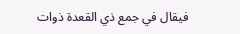فيقال في جمع ذي القعدة ذوات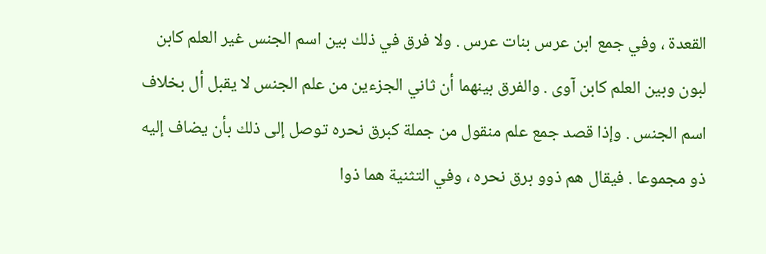القعدة ، وفي جمع ابن عرس بنات عرس . ولا فرق في ذلك بين اسم الجنس غير العلم كابن لبون وبين العلم كابن آوى . والفرق بينهما أن ثاني الجزءين من علم الجنس لا يقبل أل بخلاف اسم الجنس . وإذا قصد جمع علم منقول من جملة كبرق نحره توصل إلى ذلك بأن يضاف إليه ذو مجموعا . فيقال هم ذوو برق نحره ، وفي التثنية هما ذوا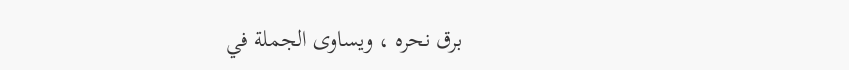برق نحره ، ويساوى الجملة في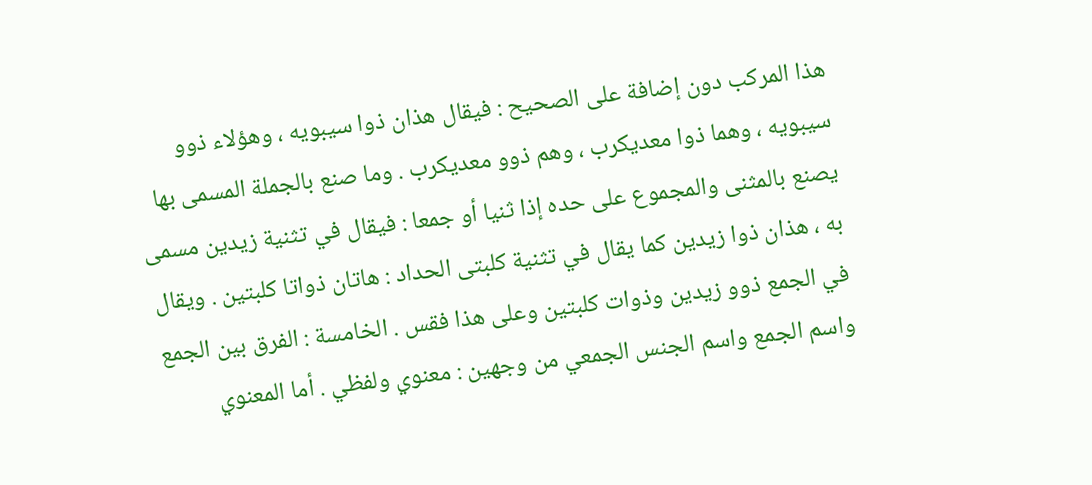هذا المركب دون إضافة على الصحيح : فيقال هذان ذوا سيبويه ، وهؤلاء ذوو سيبويه ، وهما ذوا معديكرب ، وهم ذوو معديكرب . وما صنع بالجملة المسمى بها يصنع بالمثنى والمجموع على حده إذا ثنيا أو جمعا : فيقال في تثنية زيدين مسمى به ، هذان ذوا زيدين كما يقال في تثنية كلبتى الحداد : هاتان ذواتا كلبتين . ويقال في الجمع ذوو زيدين وذوات كلبتين وعلى هذا فقس . الخامسة : الفرق بين الجمع واسم الجمع واسم الجنس الجمعي من وجهين : معنوي ولفظي . أما المعنوي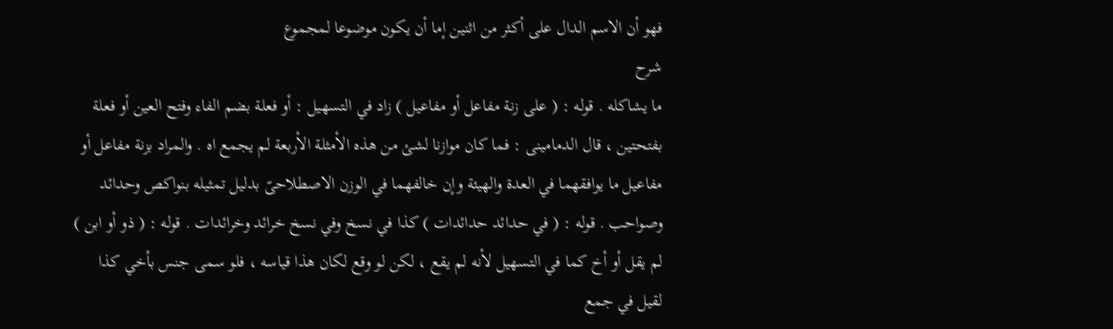فهو أن الاسم الدال على أكثر من اثنين إما أن يكون موضوعا لمجموع
شرح
ما يشاكله . قوله : ( على زنة مفاعل أو مفاعيل ) زاد في التسهيل : أو فعلة بضم الفاء وفتح العين أو فعلة بفتحتين ، قال الدمامينى : فما كان موازنا لشئ من هذه الأمثلة الأربعة لم يجمع اه . والمراد بزنة مفاعل أو مفاعيل ما يوافقهما في العدة والهيئة وإن خالفهما في الوزن الاصطلاحىّ بدليل تمثيله بنواكص وحدائد وصواحب . قوله : ( في حدائد حدائدات ) كذا في نسخ وفي نسخ خرائد وخرائدات . قوله : ( ذو أو ابن ) لم يقل أو أخ كما في التسهيل لأنه لم يقع ، لكن لو وقع لكان هذا قياسه ، فلو سمى جنس بأخي كذا لقيل في جمع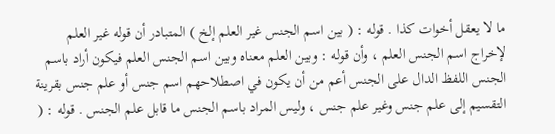ما لا يعقل أخوات كذا . قوله : ( بين اسم الجنس غير العلم إلخ ) المتبادر أن قوله غير العلم لإخراج اسم الجنس العلم ، وأن قوله : وبين العلم معناه وبين اسم الجنس العلم فيكون أراد باسم الجنس اللفظ الدال على الجنس أعم من أن يكون في اصطلاحهم اسم جنس أو علم جنس بقرينة التقسيم إلى علم جنس وغير علم جنس ، وليس المراد باسم الجنس ما قابل علم الجنس . قوله : (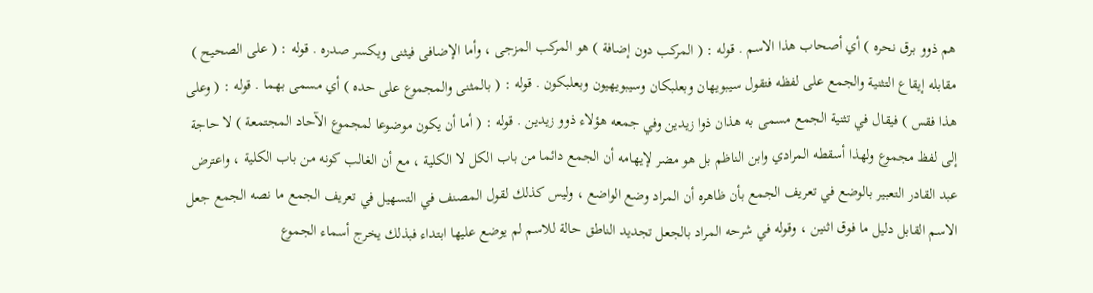هم ذوو برق نحره ) أي أصحاب هذا الاسم . قوله : ( المركب دون إضافة ) هو المركب المزجى ، وأما الإضافى فيثنى ويكسر صدره . قوله : ( على الصحيح ) مقابله إيقاع التثنية والجمع على لفظه فتقول سيبويهان وبعلبكان وسيبويهيون وبعلبكون . قوله : ( بالمثنى والمجموع على حده ) أي مسمى بهما . قوله : ( وعلى هذا فقس ) فيقال في تثنية الجمع مسمى به هذان ذوا زيدين وفي جمعه هؤلاء ذوو زيدين . قوله : ( أما أن يكون موضوعا لمجموع الآحاد المجتمعة ) لا حاجة إلى لفظ مجموع ولهذا أسقطه المرادي وابن الناظم بل هو مضر لإيهامه أن الجمع دائما من باب الكل لا الكلية ، مع أن الغالب كونه من باب الكلية ، واعترض عبد القادر التعبير بالوضع في تعريف الجمع بأن ظاهره أن المراد وضع الواضع ، وليس كذلك لقول المصنف في التسهيل في تعريف الجمع ما نصه الجمع جعل الاسم القابل دليل ما فوق اثنين ، وقوله في شرحه المراد بالجعل تجديد الناطق حالة للاسم لم يوضع عليها ابتداء فبذلك يخرج أسماء الجموع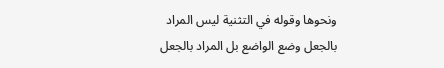ونحوها وقوله في التثنية ليس المراد بالجعل وضع الواضع بل المراد بالجعل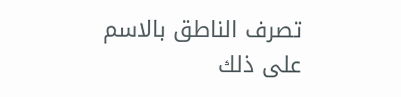تصرف الناطق بالاسم على ذلك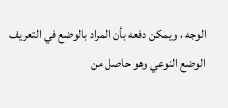الوجه ، ويمكن دفعه بأن المراد بالوضع في التعريف الوضع النوعي وهو حاصل من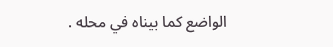الواضع كما بيناه في محله .